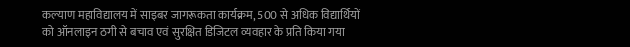कल्याण महाविद्यालय में साइबर जागरूकता कार्यक्रम, 500 से अधिक विद्यार्थियों को ऑनलाइन ठगी से बचाव एवं सुरक्षित डिजिटल व्यवहार के प्रति किया गया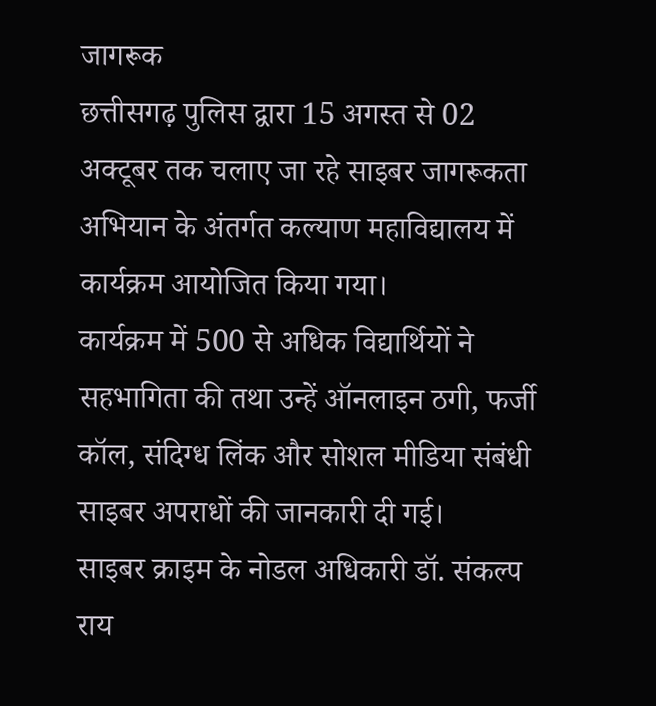जागरूक
छत्तीसगढ़ पुलिस द्वारा 15 अगस्त से 02 अक्टूबर तक चलाए जा रहे साइबर जागरूकता अभियान के अंतर्गत कल्याण महाविद्यालय में कार्यक्रम आयोजित किया गया।
कार्यक्रम में 500 से अधिक विद्यार्थियों ने सहभागिता की तथा उन्हें ऑनलाइन ठगी, फर्जी कॉल, संदिग्ध लिंक और सोशल मीडिया संबंधी साइबर अपराधों की जानकारी दी गई।
साइबर क्राइम के नोडल अधिकारी डॉ. संकल्प राय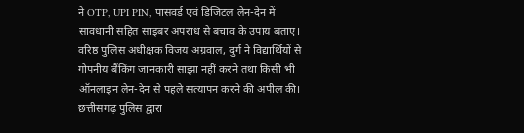ने OTP, UPI PIN, पासवर्ड एवं डिजिटल लेन-देन में सावधानी सहित साइबर अपराध से बचाव के उपाय बताए।
वरिष्ठ पुलिस अधीक्षक विजय अग्रवाल, दुर्ग ने विद्यार्थियों से गोपनीय बैंकिंग जानकारी साझा नहीं करने तथा किसी भी ऑनलाइन लेन-देन से पहले सत्यापन करने की अपील की।
छत्तीसगढ़ पुलिस द्वारा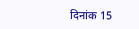दिनांक 15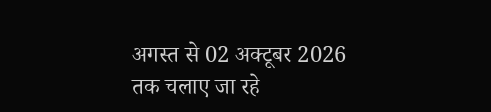अगस्त से 02 अक्टूबर 2026 तक चलाए जा रहे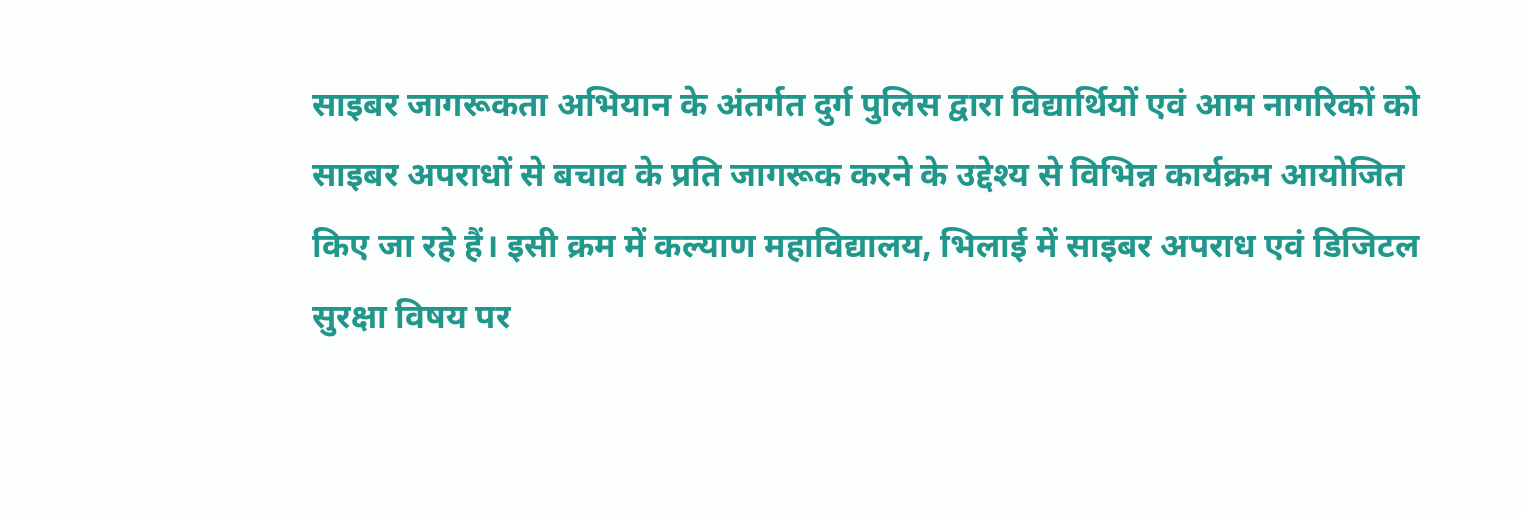साइबर जागरूकता अभियान के अंतर्गत दुर्ग पुलिस द्वारा विद्यार्थियों एवं आम नागरिकों को साइबर अपराधों से बचाव के प्रति जागरूक करने के उद्देश्य से विभिन्न कार्यक्रम आयोजित किए जा रहे हैं। इसी क्रम में कल्याण महाविद्यालय, भिलाई में साइबर अपराध एवं डिजिटल सुरक्षा विषय पर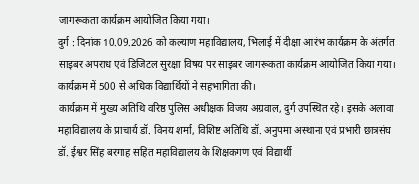जागरूकता कार्यक्रम आयोजित किया गया।
दुर्ग : दिनांक 10.09.2026 को कल्याण महाविद्यालय, भिलाई में दीक्षा आरंभ कार्यक्रम के अंतर्गत साइबर अपराध एवं डिजिटल सुरक्षा विषय पर साइबर जागरूकता कार्यक्रम आयोजित किया गया। कार्यक्रम में 500 से अधिक विद्यार्थियों ने सहभागिता की।
कार्यक्रम में मुख्य अतिथि वरिष्ठ पुलिस अधीक्षक विजय अग्रवाल, दुर्ग उपस्थित रहे। इसके अलावा महाविद्यालय के प्राचार्य डॉ. विनय शर्मा, विशिष्ट अतिथि डॉ. अनुपमा अस्थाना एवं प्रभारी छात्रसंघ डॉ. ईश्वर सिंह बरगाह सहित महाविद्यालय के शिक्षकगण एवं विद्यार्थी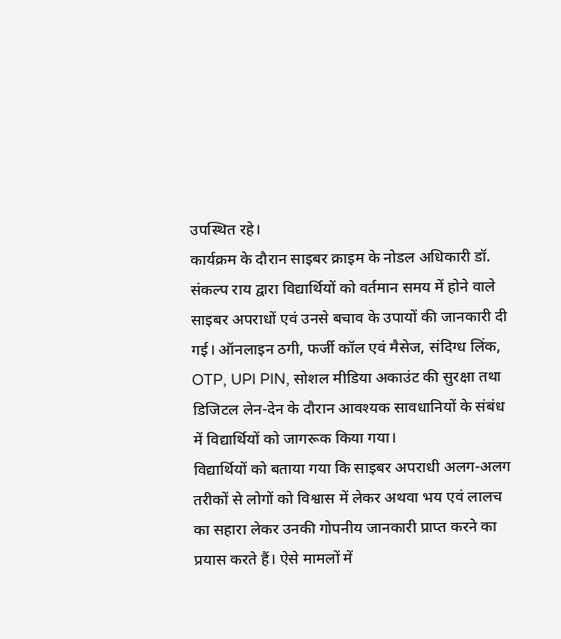उपस्थित रहे।
कार्यक्रम के दौरान साइबर क्राइम के नोडल अधिकारी डॉ. संकल्प राय द्वारा विद्यार्थियों को वर्तमान समय में होने वाले साइबर अपराधों एवं उनसे बचाव के उपायों की जानकारी दी गई। ऑनलाइन ठगी, फर्जी कॉल एवं मैसेज, संदिग्ध लिंक, OTP, UPI PIN, सोशल मीडिया अकाउंट की सुरक्षा तथा डिजिटल लेन-देन के दौरान आवश्यक सावधानियों के संबंध में विद्यार्थियों को जागरूक किया गया।
विद्यार्थियों को बताया गया कि साइबर अपराधी अलग-अलग तरीकों से लोगों को विश्वास में लेकर अथवा भय एवं लालच का सहारा लेकर उनकी गोपनीय जानकारी प्राप्त करने का प्रयास करते हैं। ऐसे मामलों में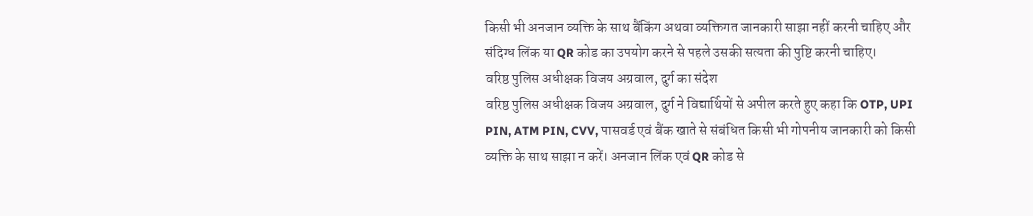किसी भी अनजान व्यक्ति के साथ बैंकिंग अथवा व्यक्तिगत जानकारी साझा नहीं करनी चाहिए और संदिग्ध लिंक या QR कोड का उपयोग करने से पहले उसकी सत्यता की पुष्टि करनी चाहिए।
वरिष्ठ पुलिस अधीक्षक विजय अग्रवाल, दुर्ग का संदेश
वरिष्ठ पुलिस अधीक्षक विजय अग्रवाल, दुर्ग ने विद्यार्थियों से अपील करते हुए कहा कि OTP, UPI PIN, ATM PIN, CVV, पासवर्ड एवं बैंक खाते से संबंधित किसी भी गोपनीय जानकारी को किसी व्यक्ति के साथ साझा न करें। अनजान लिंक एवं QR कोड से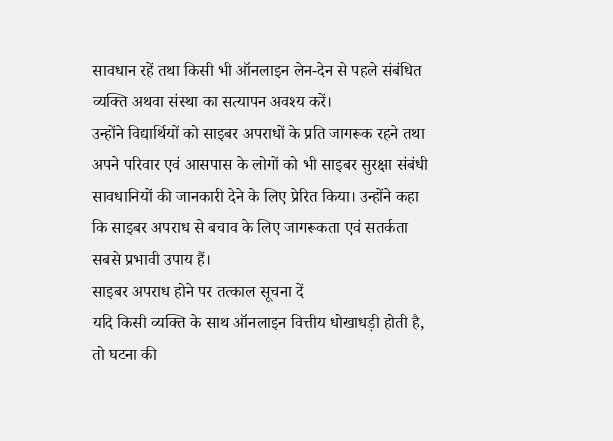सावधान रहें तथा किसी भी ऑनलाइन लेन-देन से पहले संबंधित व्यक्ति अथवा संस्था का सत्यापन अवश्य करें।
उन्होंने विद्यार्थियों को साइबर अपराधों के प्रति जागरूक रहने तथा अपने परिवार एवं आसपास के लोगों को भी साइबर सुरक्षा संबंधी सावधानियों की जानकारी देने के लिए प्रेरित किया। उन्होंने कहा कि साइबर अपराध से बचाव के लिए जागरूकता एवं सतर्कता सबसे प्रभावी उपाय हैं।
साइबर अपराध होने पर तत्काल सूचना दें
यदि किसी व्यक्ति के साथ ऑनलाइन वित्तीय धोखाधड़ी होती है, तो घटना की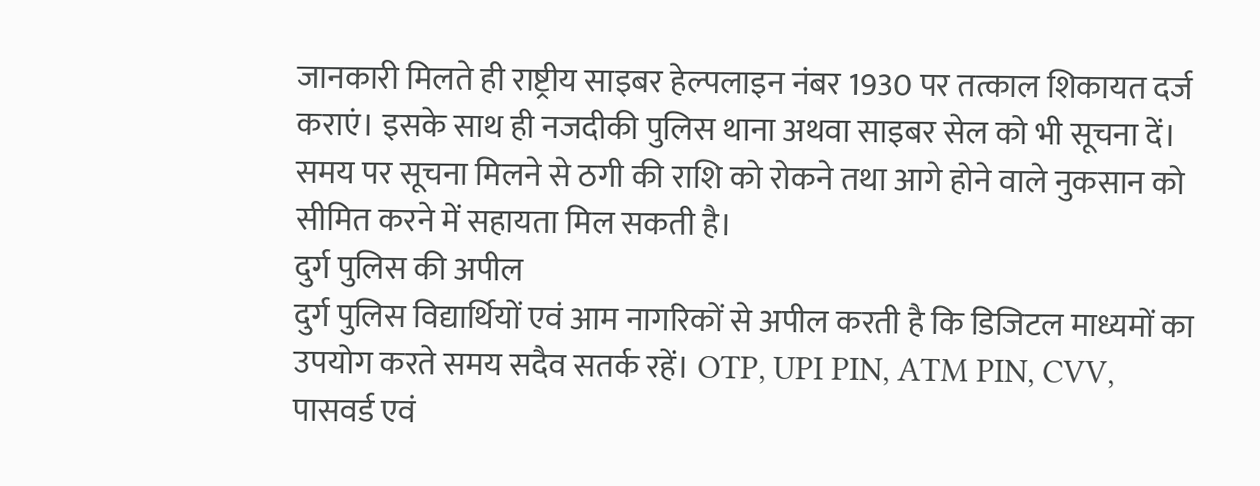जानकारी मिलते ही राष्ट्रीय साइबर हेल्पलाइन नंबर 1930 पर तत्काल शिकायत दर्ज कराएं। इसके साथ ही नजदीकी पुलिस थाना अथवा साइबर सेल को भी सूचना दें। समय पर सूचना मिलने से ठगी की राशि को रोकने तथा आगे होने वाले नुकसान को सीमित करने में सहायता मिल सकती है।
दुर्ग पुलिस की अपील
दुर्ग पुलिस विद्यार्थियों एवं आम नागरिकों से अपील करती है कि डिजिटल माध्यमों का उपयोग करते समय सदैव सतर्क रहें। OTP, UPI PIN, ATM PIN, CVV, पासवर्ड एवं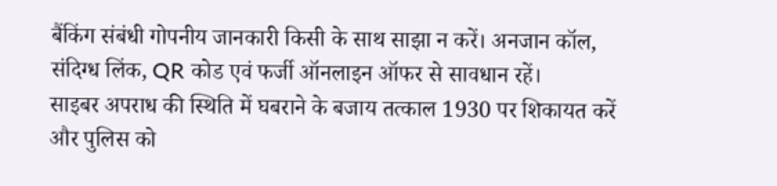बैंकिंग संबंधी गोपनीय जानकारी किसी के साथ साझा न करें। अनजान कॉल, संदिग्ध लिंक, QR कोड एवं फर्जी ऑनलाइन ऑफर से सावधान रहें।
साइबर अपराध की स्थिति में घबराने के बजाय तत्काल 1930 पर शिकायत करें और पुलिस को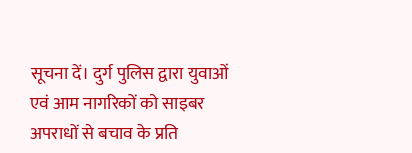सूचना दें। दुर्ग पुलिस द्वारा युवाओं एवं आम नागरिकों को साइबर अपराधों से बचाव के प्रति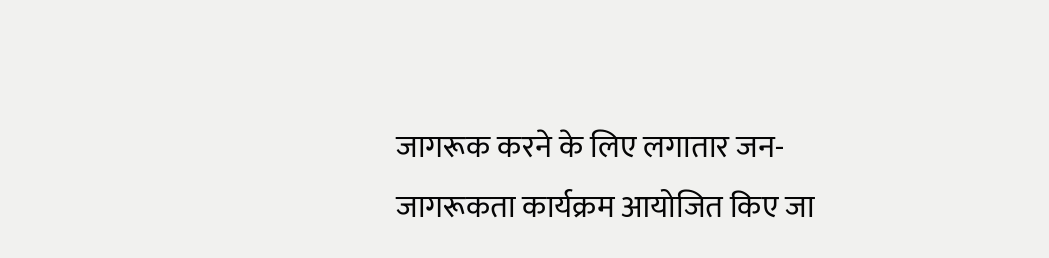जागरूक करने के लिए लगातार जन-जागरूकता कार्यक्रम आयोजित किए जा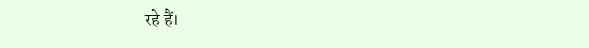रहे हैं।